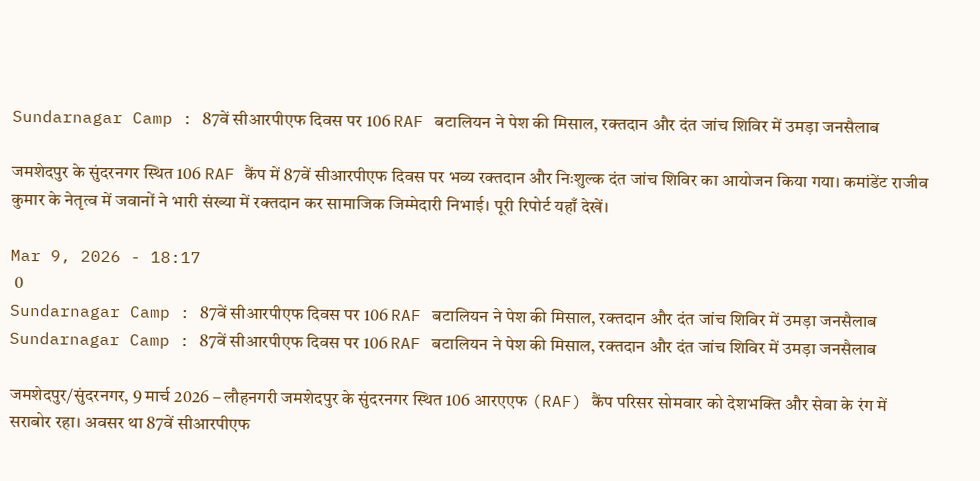Sundarnagar Camp : 87वें सीआरपीएफ दिवस पर 106 RAF बटालियन ने पेश की मिसाल, रक्तदान और दंत जांच शिविर में उमड़ा जनसैलाब

जमशेदपुर के सुंदरनगर स्थित 106 RAF कैंप में 87वें सीआरपीएफ दिवस पर भव्य रक्तदान और निःशुल्क दंत जांच शिविर का आयोजन किया गया। कमांडेंट राजीव कुमार के नेतृत्व में जवानों ने भारी संख्या में रक्तदान कर सामाजिक जिम्मेदारी निभाई। पूरी रिपोर्ट यहाँ देखें।

Mar 9, 2026 - 18:17
 0
Sundarnagar Camp : 87वें सीआरपीएफ दिवस पर 106 RAF बटालियन ने पेश की मिसाल, रक्तदान और दंत जांच शिविर में उमड़ा जनसैलाब
Sundarnagar Camp : 87वें सीआरपीएफ दिवस पर 106 RAF बटालियन ने पेश की मिसाल, रक्तदान और दंत जांच शिविर में उमड़ा जनसैलाब

जमशेदपुर/सुंदरनगर, 9 मार्च 2026 – लौहनगरी जमशेदपुर के सुंदरनगर स्थित 106 आरएएफ (RAF) कैंप परिसर सोमवार को देशभक्ति और सेवा के रंग में सराबोर रहा। अवसर था 87वें सीआरपीएफ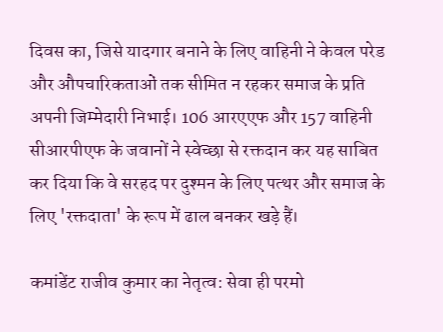दिवस का, जिसे यादगार बनाने के लिए वाहिनी ने केवल परेड और औपचारिकताओं तक सीमित न रहकर समाज के प्रति अपनी जिम्मेदारी निभाई। 106 आरएएफ और 157 वाहिनी सीआरपीएफ के जवानों ने स्वेच्छा से रक्तदान कर यह साबित कर दिया कि वे सरहद पर दुश्मन के लिए पत्थर और समाज के लिए 'रक्तदाता' के रूप में ढाल बनकर खड़े हैं।

कमांडेंट राजीव कुमार का नेतृत्व: सेवा ही परमो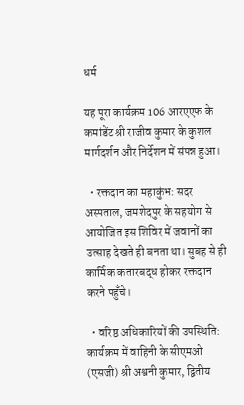धर्म

यह पूरा कार्यक्रम 106 आरएएफ के कमांडेंट श्री राजीव कुमार के कुशल मार्गदर्शन और निर्देशन में संपन्न हुआ।

  • रक्तदान का महाकुंभ: सदर अस्पताल, जमशेदपुर के सहयोग से आयोजित इस शिविर में जवानों का उत्साह देखते ही बनता था। सुबह से ही कार्मिक कतारबद्ध होकर रक्तदान करने पहुँचे।

  • वरिष्ठ अधिकारियों की उपस्थिति: कार्यक्रम में वाहिनी के सीएमओ (एसजी) श्री अश्वनी कुमार, द्वितीय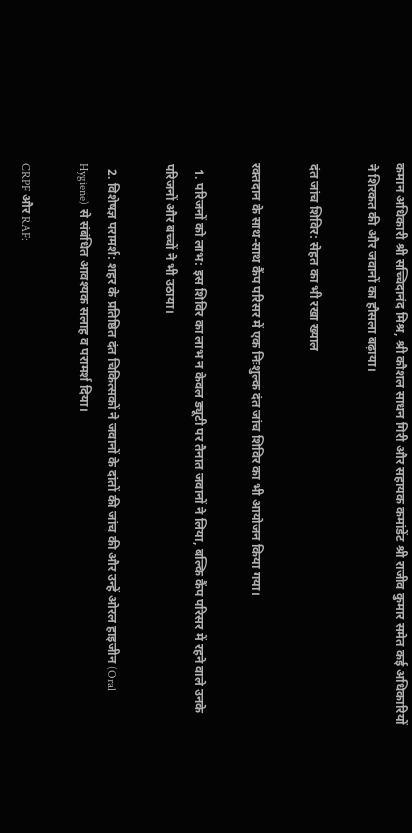कमान अधिकारी श्री सच्चिदानंद मिश्र, श्री कौशल साधन गिरी और सहायक कमांडेंट श्री राजीव कुमार समेत कई अधिकारियों ने शिरकत की और जवानों का हौसला बढ़ाया।

दंत जांच शिविर: सेहत का भी रखा ख्याल

रक्तदान के साथ-साथ कैंप परिसर में एक निःशुल्क दंत जांच शिविर का भी आयोजन किया गया।

  1. परिजनों को लाभ: इस शिविर का लाभ न केवल ड्यूटी पर तैनात जवानों ने लिया, बल्कि कैंप परिसर में रहने वाले उनके परिजनों और बच्चों ने भी उठाया।

  2. विशेषज्ञ परामर्श: शहर के प्रतिष्ठित दंत चिकित्सकों ने जवानों के दांतों की जांच की और उन्हें ओरल हाइजीन (Oral Hygiene) से संबंधित आवश्यक सलाह व परामर्श दिया।

CRPF और RAF: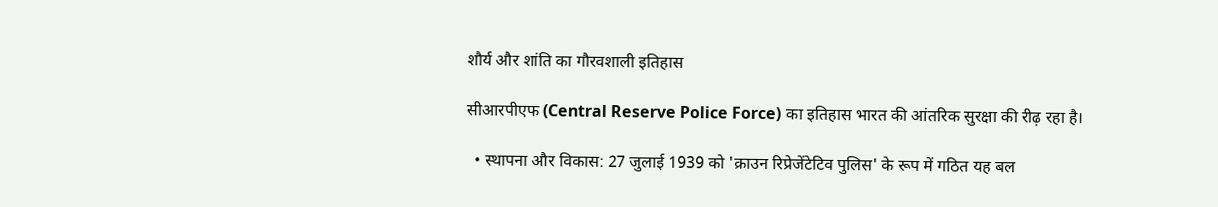शौर्य और शांति का गौरवशाली इतिहास

सीआरपीएफ (Central Reserve Police Force) का इतिहास भारत की आंतरिक सुरक्षा की रीढ़ रहा है।

  • स्थापना और विकास: 27 जुलाई 1939 को 'क्राउन रिप्रेजेंटेटिव पुलिस' के रूप में गठित यह बल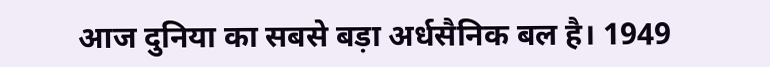आज दुनिया का सबसे बड़ा अर्धसैनिक बल है। 1949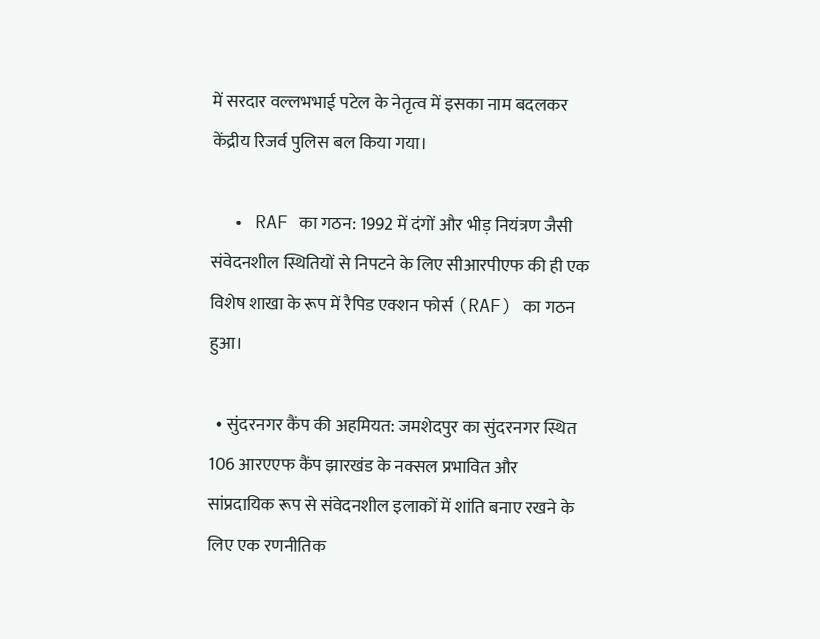में सरदार वल्लभभाई पटेल के नेतृत्व में इसका नाम बदलकर केंद्रीय रिजर्व पुलिस बल किया गया।

  • RAF का गठन: 1992 में दंगों और भीड़ नियंत्रण जैसी संवेदनशील स्थितियों से निपटने के लिए सीआरपीएफ की ही एक विशेष शाखा के रूप में रैपिड एक्शन फोर्स (RAF) का गठन हुआ।

  • सुंदरनगर कैंप की अहमियत: जमशेदपुर का सुंदरनगर स्थित 106 आरएएफ कैंप झारखंड के नक्सल प्रभावित और सांप्रदायिक रूप से संवेदनशील इलाकों में शांति बनाए रखने के लिए एक रणनीतिक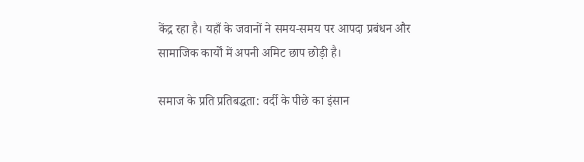केंद्र रहा है। यहाँ के जवानों ने समय-समय पर आपदा प्रबंधन और सामाजिक कार्यों में अपनी अमिट छाप छोड़ी है।

समाज के प्रति प्रतिबद्धता: वर्दी के पीछे का इंसान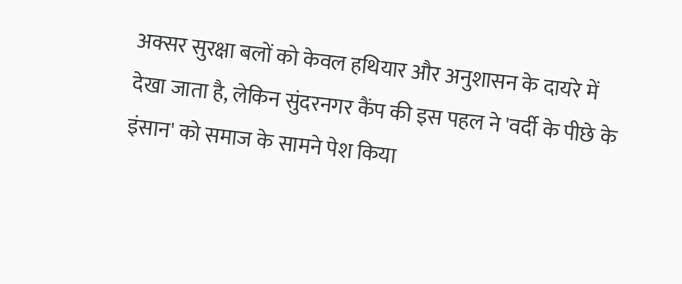अक्सर सुरक्षा बलों को केवल हथियार और अनुशासन के दायरे में देखा जाता है, लेकिन सुंदरनगर कैंप की इस पहल ने 'वर्दी के पीछे के इंसान' को समाज के सामने पेश किया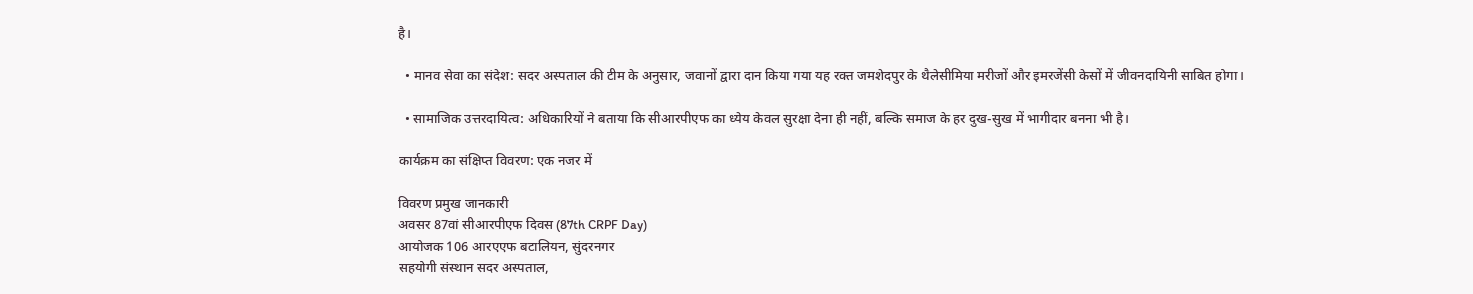है।

  • मानव सेवा का संदेश: सदर अस्पताल की टीम के अनुसार, जवानों द्वारा दान किया गया यह रक्त जमशेदपुर के थैलेसीमिया मरीजों और इमरजेंसी केसों में जीवनदायिनी साबित होगा।

  • सामाजिक उत्तरदायित्व: अधिकारियों ने बताया कि सीआरपीएफ का ध्येय केवल सुरक्षा देना ही नहीं, बल्कि समाज के हर दुख-सुख में भागीदार बनना भी है।

कार्यक्रम का संक्षिप्त विवरण: एक नजर में

विवरण प्रमुख जानकारी
अवसर 87वां सीआरपीएफ दिवस (87th CRPF Day)
आयोजक 106 आरएएफ बटालियन, सुंदरनगर
सहयोगी संस्थान सदर अस्पताल,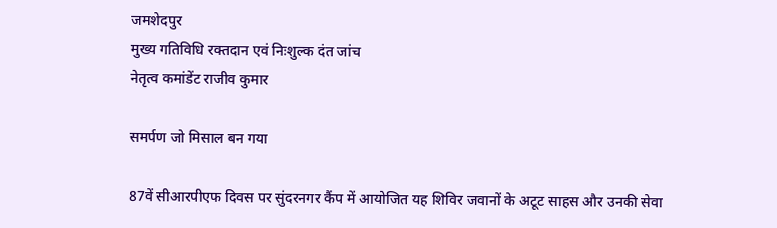जमशेदपुर
मुख्य गतिविधि रक्तदान एवं निःशुल्क दंत जांच
नेतृत्व कमांडेंट राजीव कुमार

समर्पण जो मिसाल बन गया

87वें सीआरपीएफ दिवस पर सुंदरनगर कैंप में आयोजित यह शिविर जवानों के अटूट साहस और उनकी सेवा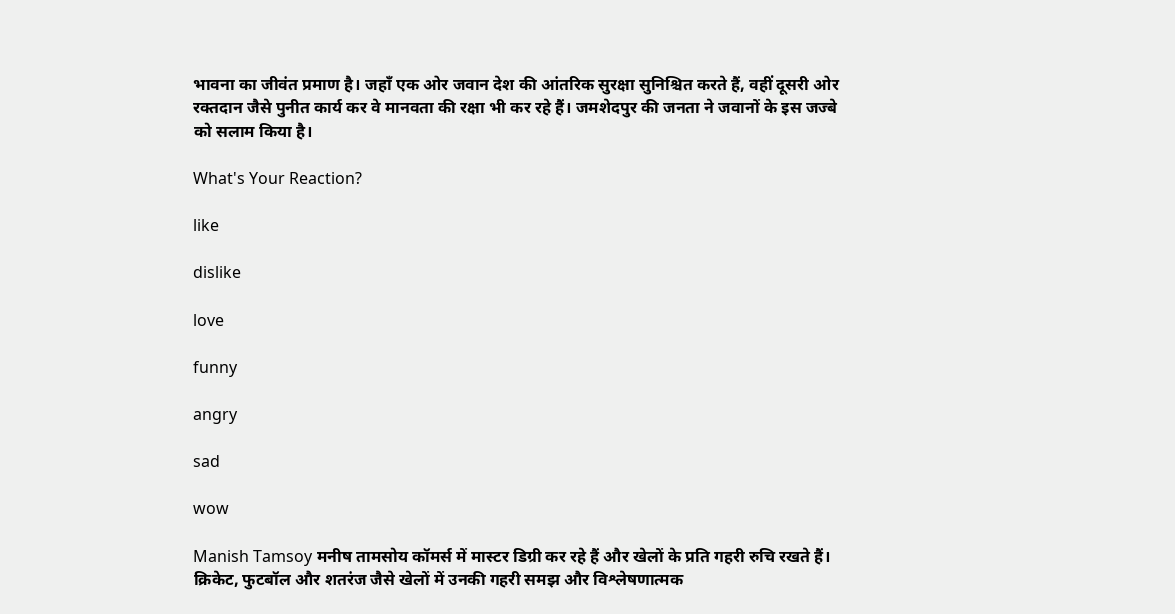भावना का जीवंत प्रमाण है। जहाँ एक ओर जवान देश की आंतरिक सुरक्षा सुनिश्चित करते हैं, वहीं दूसरी ओर रक्तदान जैसे पुनीत कार्य कर वे मानवता की रक्षा भी कर रहे हैं। जमशेदपुर की जनता ने जवानों के इस जज्बे को सलाम किया है।

What's Your Reaction?

like

dislike

love

funny

angry

sad

wow

Manish Tamsoy मनीष तामसोय कॉमर्स में मास्टर डिग्री कर रहे हैं और खेलों के प्रति गहरी रुचि रखते हैं। क्रिकेट, फुटबॉल और शतरंज जैसे खेलों में उनकी गहरी समझ और विश्लेषणात्मक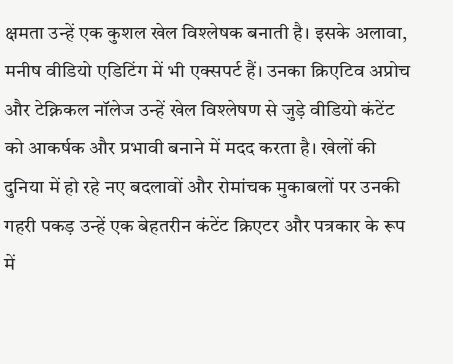क्षमता उन्हें एक कुशल खेल विश्लेषक बनाती है। इसके अलावा, मनीष वीडियो एडिटिंग में भी एक्सपर्ट हैं। उनका क्रिएटिव अप्रोच और टेक्निकल नॉलेज उन्हें खेल विश्लेषण से जुड़े वीडियो कंटेंट को आकर्षक और प्रभावी बनाने में मदद करता है। खेलों की दुनिया में हो रहे नए बदलावों और रोमांचक मुकाबलों पर उनकी गहरी पकड़ उन्हें एक बेहतरीन कंटेंट क्रिएटर और पत्रकार के रूप में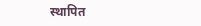स्थापित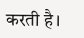करती है।